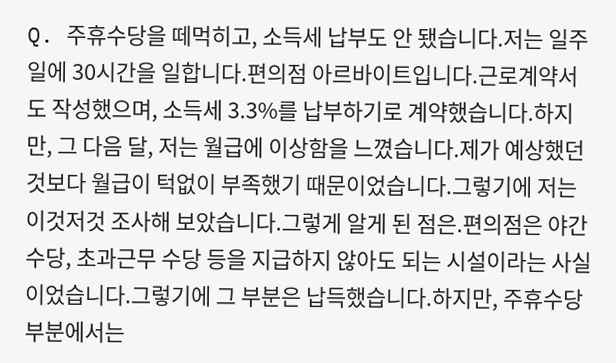Q. 주휴수당을 떼먹히고, 소득세 납부도 안 됐습니다.저는 일주일에 30시간을 일합니다.편의점 아르바이트입니다.근로계약서도 작성했으며, 소득세 3.3%를 납부하기로 계약했습니다.하지만, 그 다음 달, 저는 월급에 이상함을 느꼈습니다.제가 예상했던 것보다 월급이 턱없이 부족했기 때문이었습니다.그렇기에 저는 이것저것 조사해 보았습니다.그렇게 알게 된 점은.편의점은 야간 수당, 초과근무 수당 등을 지급하지 않아도 되는 시설이라는 사실이었습니다.그렇기에 그 부분은 납득했습니다.하지만, 주휴수당 부분에서는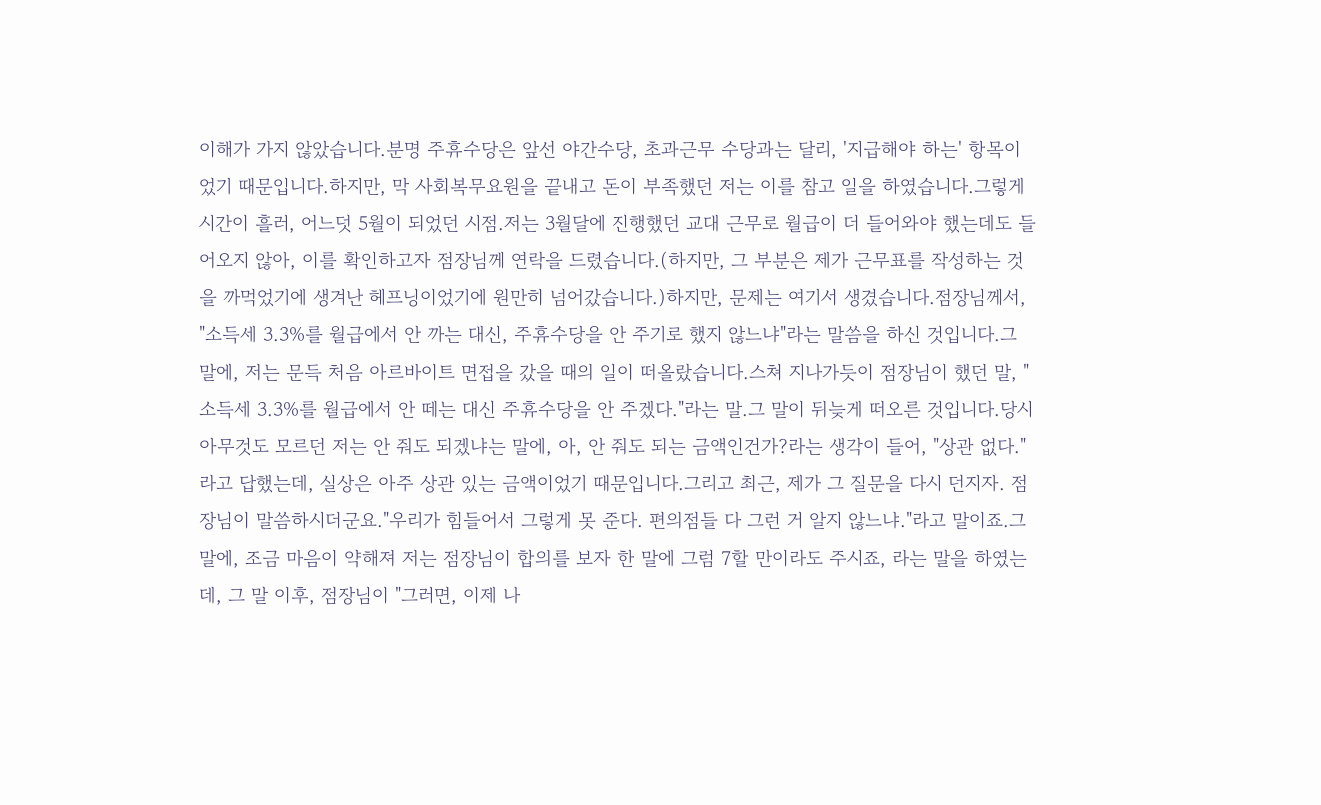이해가 가지 않았습니다.분명 주휴수당은 앞선 야간수당, 초과근무 수당과는 달리, '지급해야 하는' 항목이었기 때문입니다.하지만, 막 사회복무요원을 끝내고 돈이 부족했던 저는 이를 참고 일을 하였습니다.그렇게 시간이 흘러, 어느덧 5월이 되었던 시점.저는 3월달에 진행했던 교대 근무로 월급이 더 들어와야 했는데도 들어오지 않아, 이를 확인하고자 점장님께 연락을 드렸습니다.(하지만, 그 부분은 제가 근무표를 작성하는 것을 까먹었기에 생겨난 헤프닝이었기에 원만히 넘어갔습니다.)하지만, 문제는 여기서 생겼습니다.점장님께서, "소득세 3.3%를 월급에서 안 까는 대신, 주휴수당을 안 주기로 했지 않느냐"라는 말씀을 하신 것입니다.그 말에, 저는 문득 처음 아르바이트 면접을 갔을 때의 일이 떠올랐습니다.스쳐 지나가듯이 점장님이 했던 말, "소득세 3.3%를 월급에서 안 떼는 대신 주휴수당을 안 주겠다."라는 말.그 말이 뒤늦게 떠오른 것입니다.당시 아무것도 모르던 저는 안 줘도 되겠냐는 말에, 아, 안 줘도 되는 금액인건가?라는 생각이 들어, "상관 없다."라고 답했는데, 실상은 아주 상관 있는 금액이었기 때문입니다.그리고 최근, 제가 그 질문을 다시 던지자. 점장님이 말씀하시더군요."우리가 힘들어서 그렇게 못 준다. 편의점들 다 그런 거 알지 않느냐."라고 말이죠.그 말에, 조금 마음이 약해져 저는 점장님이 합의를 보자 한 말에 그럼 7할 만이라도 주시죠, 라는 말을 하였는데, 그 말 이후, 점장님이 "그러면, 이제 나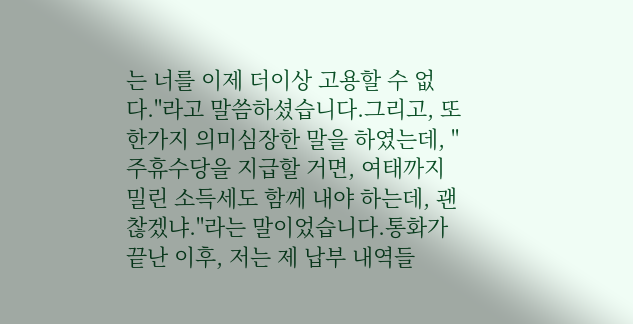는 너를 이제 더이상 고용할 수 없다."라고 말씀하셨습니다.그리고, 또 한가지 의미심장한 말을 하였는데, "주휴수당을 지급할 거면, 여태까지 밀린 소득세도 함께 내야 하는데, 괜찮겠냐."라는 말이었습니다.통화가 끝난 이후, 저는 제 납부 내역들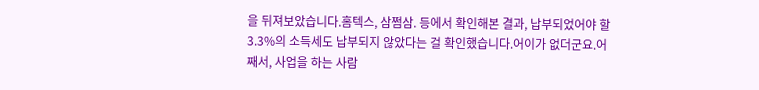을 뒤져보았습니다.홈텍스, 삼쩜삼. 등에서 확인해본 결과, 납부되었어야 할 3.3%의 소득세도 납부되지 않았다는 걸 확인했습니다.어이가 없더군요.어째서, 사업을 하는 사람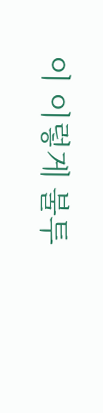이 이렇게 불투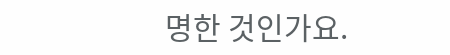명한 것인가요.